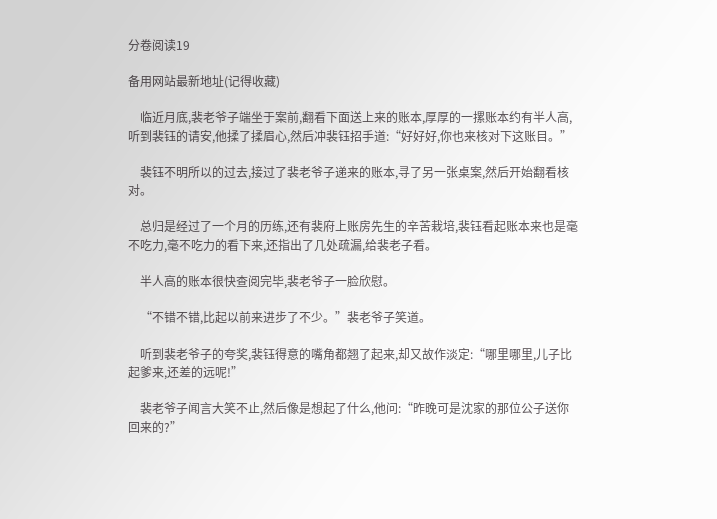分卷阅读19

备用网站最新地址(记得收藏)

    临近月底,裴老爷子端坐于案前,翻看下面送上来的账本,厚厚的一摞账本约有半人高,听到裴钰的请安,他揉了揉眉心,然后冲裴钰招手道:“好好好,你也来核对下这账目。”

    裴钰不明所以的过去,接过了裴老爷子递来的账本,寻了另一张桌案,然后开始翻看核对。

    总归是经过了一个月的历练,还有裴府上账房先生的辛苦栽培,裴钰看起账本来也是毫不吃力,毫不吃力的看下来,还指出了几处疏漏,给裴老子看。

    半人高的账本很快查阅完毕,裴老爷子一脸欣慰。

    “不错不错,比起以前来进步了不少。”裴老爷子笑道。

    听到裴老爷子的夸奖,裴钰得意的嘴角都翘了起来,却又故作淡定:“哪里哪里,儿子比起爹来,还差的远呢!”

    裴老爷子闻言大笑不止,然后像是想起了什么,他问:“昨晚可是沈家的那位公子送你回来的?”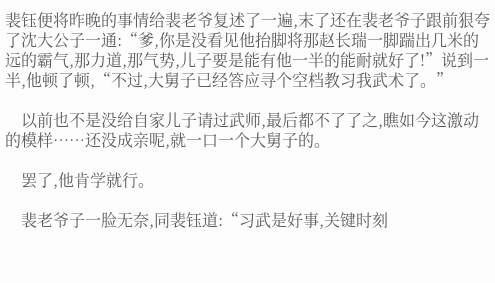裴钰便将昨晚的事情给裴老爷复述了一遍,末了还在裴老爷子跟前狠夸了沈大公子一通:“爹,你是没看见他抬脚将那赵长瑞一脚踹出几米的远的霸气,那力道,那气势,儿子要是能有他一半的能耐就好了!”说到一半,他顿了顿,“不过,大舅子已经答应寻个空档教习我武术了。”

    以前也不是没给自家儿子请过武师,最后都不了了之,瞧如今这激动的模样……还没成亲呢,就一口一个大舅子的。

    罢了,他肯学就行。

    裴老爷子一脸无奈,同裴钰道:“习武是好事,关键时刻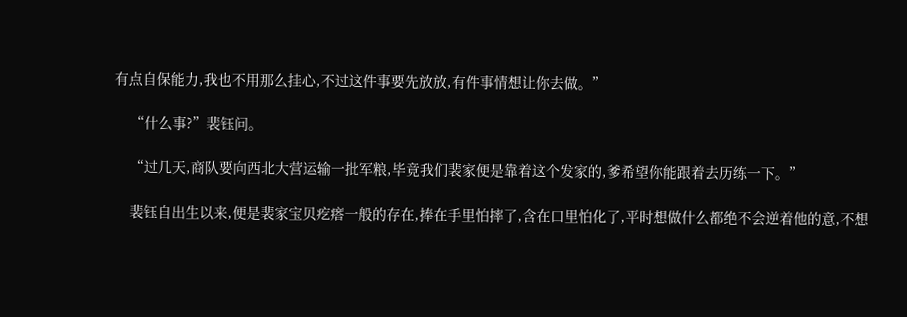有点自保能力,我也不用那么挂心,不过这件事要先放放,有件事情想让你去做。”

    “什么事?”裴钰问。

    “过几天,商队要向西北大营运输一批军粮,毕竟我们裴家便是靠着这个发家的,爹希望你能跟着去历练一下。”

    裴钰自出生以来,便是裴家宝贝疙瘩一般的存在,捧在手里怕摔了,含在口里怕化了,平时想做什么都绝不会逆着他的意,不想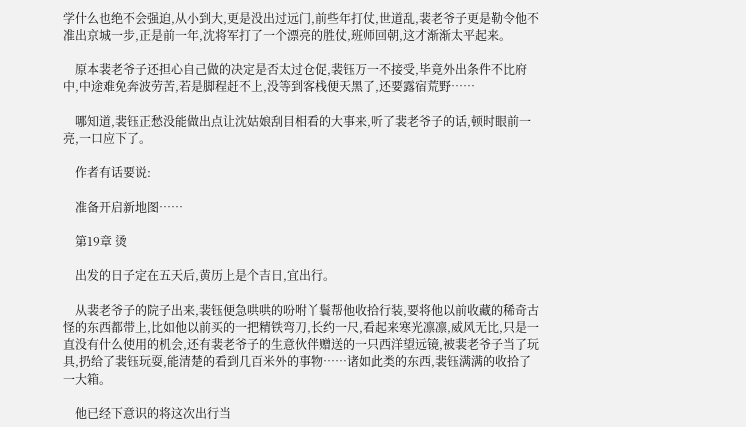学什么也绝不会强迫,从小到大,更是没出过远门,前些年打仗,世道乱,裴老爷子更是勒令他不准出京城一步,正是前一年,沈将军打了一个漂亮的胜仗,班师回朝,这才渐渐太平起来。

    原本裴老爷子还担心自己做的决定是否太过仓促,裴钰万一不接受,毕竟外出条件不比府中,中途难免奔波劳苦,若是脚程赶不上,没等到客栈便天黑了,还要露宿荒野……

    哪知道,裴钰正愁没能做出点让沈姑娘刮目相看的大事来,听了裴老爷子的话,顿时眼前一亮,一口应下了。

    作者有话要说:

    准备开启新地图……

    第19章 烫

    出发的日子定在五天后,黄历上是个吉日,宜出行。

    从裴老爷子的院子出来,裴钰便急哄哄的吩咐丫鬟帮他收拾行装,要将他以前收藏的稀奇古怪的东西都带上,比如他以前买的一把精铁弯刀,长约一尺,看起来寒光凛凛,威风无比,只是一直没有什么使用的机会,还有裴老爷子的生意伙伴赠送的一只西洋望远镜,被裴老爷子当了玩具,扔给了裴钰玩耍,能清楚的看到几百米外的事物……诸如此类的东西,裴钰满满的收拾了一大箱。

    他已经下意识的将这次出行当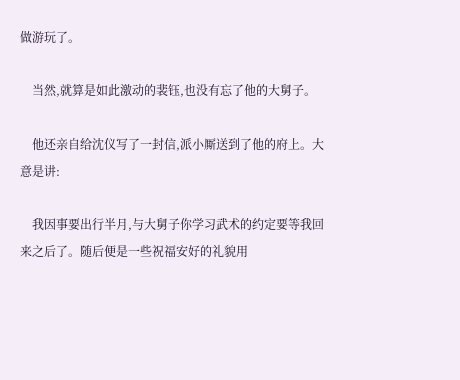做游玩了。

    当然,就算是如此激动的裴钰,也没有忘了他的大舅子。

    他还亲自给沈仪写了一封信,派小厮送到了他的府上。大意是讲:

    我因事要出行半月,与大舅子你学习武术的约定要等我回来之后了。随后便是一些祝福安好的礼貌用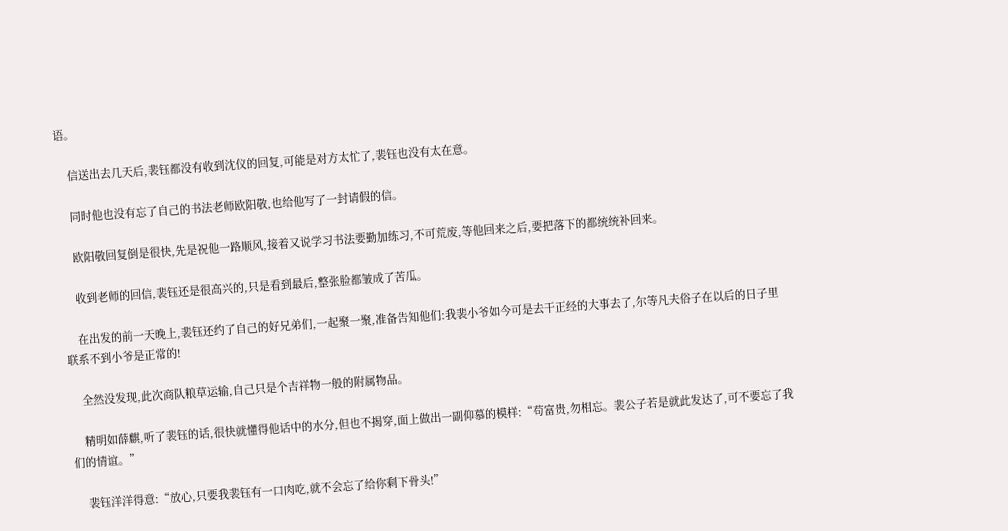语。

    信送出去几天后,裴钰都没有收到沈仪的回复,可能是对方太忙了,裴钰也没有太在意。

    同时他也没有忘了自己的书法老师欧阳敬,也给他写了一封请假的信。

    欧阳敬回复倒是很快,先是祝他一路顺风,接着又说学习书法要勤加练习,不可荒废,等他回来之后,要把落下的都统统补回来。

    收到老师的回信,裴钰还是很高兴的,只是看到最后,整张脸都皱成了苦瓜。

    在出发的前一天晚上,裴钰还约了自己的好兄弟们,一起聚一聚,准备告知他们:我裴小爷如今可是去干正经的大事去了,尔等凡夫俗子在以后的日子里联系不到小爷是正常的!

    全然没发现,此次商队粮草运输,自己只是个吉祥物一般的附属物品。

    精明如薛麒,听了裴钰的话,很快就懂得他话中的水分,但也不揭穿,面上做出一副仰慕的模样:“苟富贵,勿相忘。裴公子若是就此发达了,可不要忘了我们的情谊。”

    裴钰洋洋得意:“放心,只要我裴钰有一口肉吃,就不会忘了给你剩下骨头!”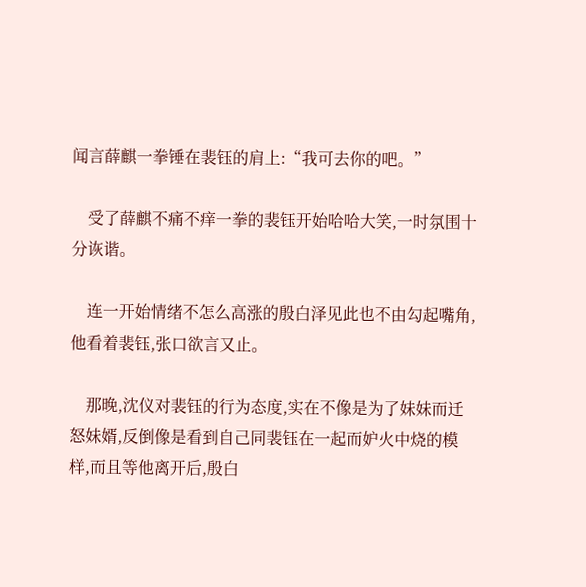闻言薛麒一拳锤在裴钰的肩上:“我可去你的吧。”

    受了薛麒不痛不痒一拳的裴钰开始哈哈大笑,一时氛围十分诙谐。

    连一开始情绪不怎么高涨的殷白泽见此也不由勾起嘴角,他看着裴钰,张口欲言又止。

    那晚,沈仪对裴钰的行为态度,实在不像是为了妹妹而迁怒妹婿,反倒像是看到自己同裴钰在一起而妒火中烧的模样,而且等他离开后,殷白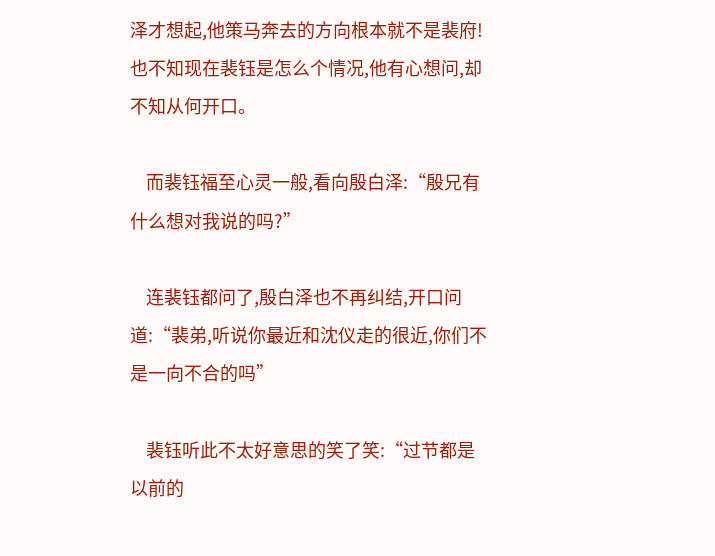泽才想起,他策马奔去的方向根本就不是裴府!也不知现在裴钰是怎么个情况,他有心想问,却不知从何开口。

    而裴钰福至心灵一般,看向殷白泽:“殷兄有什么想对我说的吗?”

    连裴钰都问了,殷白泽也不再纠结,开口问道:“裴弟,听说你最近和沈仪走的很近,你们不是一向不合的吗”

    裴钰听此不太好意思的笑了笑:“过节都是以前的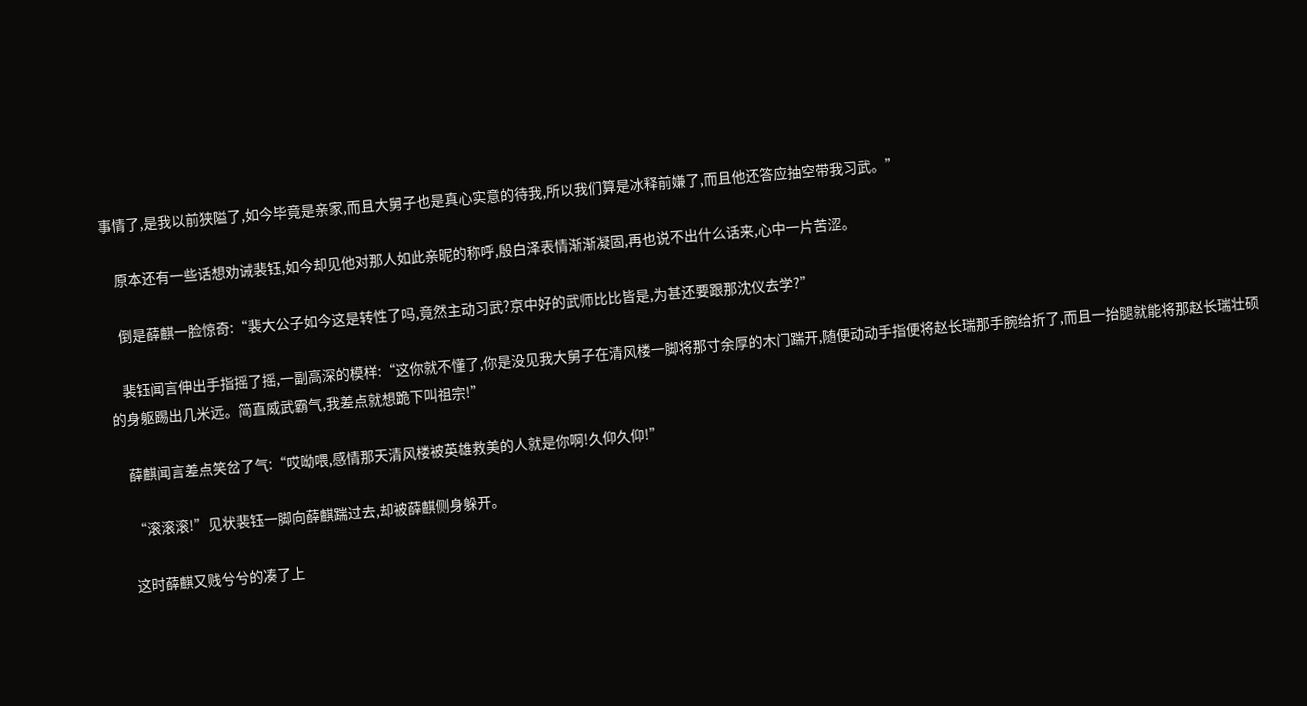事情了,是我以前狭隘了,如今毕竟是亲家,而且大舅子也是真心实意的待我,所以我们算是冰释前嫌了,而且他还答应抽空带我习武。”

    原本还有一些话想劝诫裴钰,如今却见他对那人如此亲昵的称呼,殷白泽表情渐渐凝固,再也说不出什么话来,心中一片苦涩。

    倒是薛麒一脸惊奇:“裴大公子如今这是转性了吗,竟然主动习武?京中好的武师比比皆是,为甚还要跟那沈仪去学?”

    裴钰闻言伸出手指摇了摇,一副高深的模样:“这你就不懂了,你是没见我大舅子在清风楼一脚将那寸余厚的木门踹开,随便动动手指便将赵长瑞那手腕给折了,而且一抬腿就能将那赵长瑞壮硕的身躯踢出几米远。简直威武霸气,我差点就想跪下叫祖宗!”

    薛麒闻言差点笑岔了气:“哎呦喂,感情那天清风楼被英雄救美的人就是你啊!久仰久仰!”

    “滚滚滚!”见状裴钰一脚向薛麒踹过去,却被薛麒侧身躲开。

    这时薛麒又贱兮兮的凑了上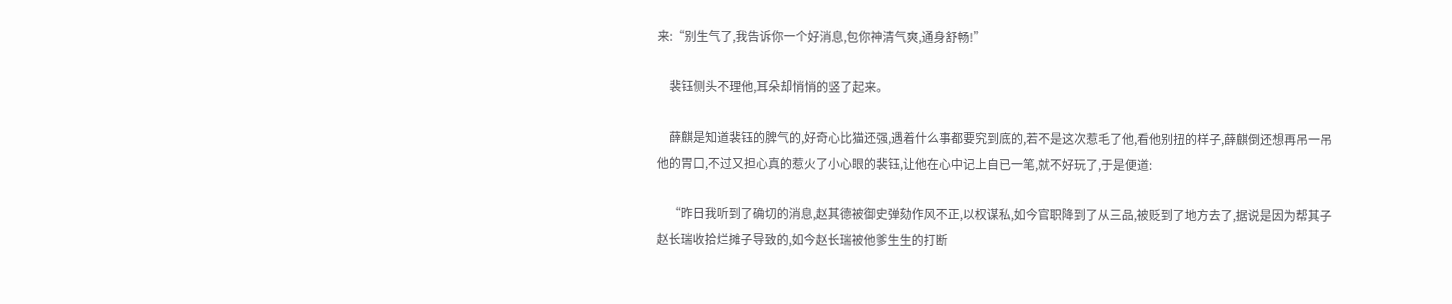来:“别生气了,我告诉你一个好消息,包你神清气爽,通身舒畅!”

    裴钰侧头不理他,耳朵却悄悄的竖了起来。

    薛麒是知道裴钰的脾气的,好奇心比猫还强,遇着什么事都要究到底的,若不是这次惹毛了他,看他别扭的样子,薛麒倒还想再吊一吊他的胃口,不过又担心真的惹火了小心眼的裴钰,让他在心中记上自已一笔,就不好玩了,于是便道:

    “昨日我听到了确切的消息,赵其德被御史弹劾作风不正,以权谋私,如今官职降到了从三品,被贬到了地方去了,据说是因为帮其子赵长瑞收拾烂摊子导致的,如今赵长瑞被他爹生生的打断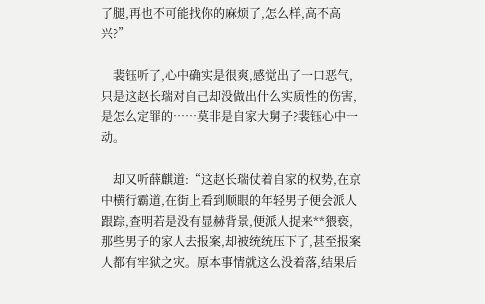了腿,再也不可能找你的麻烦了,怎么样,高不高兴?”

    裴钰听了,心中确实是很爽,感觉出了一口恶气,只是这赵长瑞对自己却没做出什么实质性的伤害,是怎么定罪的……莫非是自家大舅子?裴钰心中一动。

    却又听薛麒道:“这赵长瑞仗着自家的权势,在京中横行霸道,在街上看到顺眼的年轻男子便会派人跟踪,查明若是没有显赫背景,便派人捉来**猥亵,那些男子的家人去报案,却被统统压下了,甚至报案人都有牢狱之灾。原本事情就这么没着落,结果后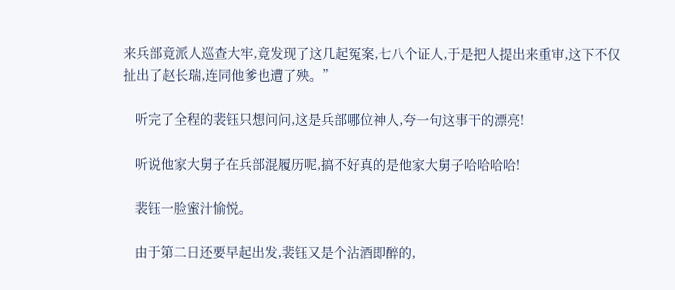来兵部竟派人巡查大牢,竟发现了这几起冤案,七八个证人,于是把人提出来重审,这下不仅扯出了赵长瑞,连同他爹也遭了殃。”

    听完了全程的裴钰只想问问,这是兵部哪位神人,夸一句这事干的漂亮!

    听说他家大舅子在兵部混履历呢,搞不好真的是他家大舅子哈哈哈哈!

    裴钰一脸蜜汁愉悦。

    由于第二日还要早起出发,裴钰又是个沾酒即醉的,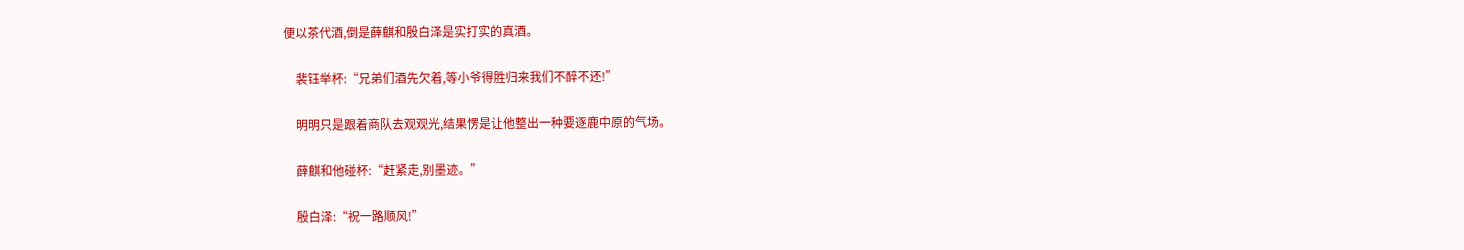便以茶代酒,倒是薛麒和殷白泽是实打实的真酒。

    裴钰举杯:“兄弟们酒先欠着,等小爷得胜归来我们不醉不还!”

    明明只是跟着商队去观观光,结果愣是让他整出一种要逐鹿中原的气场。

    薛麒和他碰杯:“赶紧走,别墨迹。”

    殷白泽:“祝一路顺风!”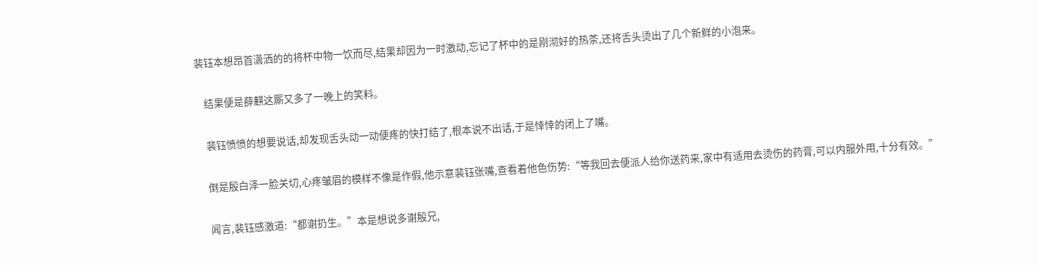裴钰本想昂首潇洒的的将杯中物一饮而尽,结果却因为一时激动,忘记了杯中的是刚沏好的热茶,还将舌头烫出了几个新鲜的小泡来。

    结果便是薛麒这厮又多了一晚上的笑料。

    裴钰愤愤的想要说话,却发现舌头动一动便疼的快打结了,根本说不出话,于是悻悻的闭上了嘴。

    倒是殷白泽一脸关切,心疼皱眉的模样不像是作假,他示意裴钰张嘴,查看着他色伤势:“等我回去便派人给你送药来,家中有适用去烫伤的药膏,可以内服外用,十分有效。”

    闻言,裴钰感激道:“都谢扔生。”本是想说多谢殷兄,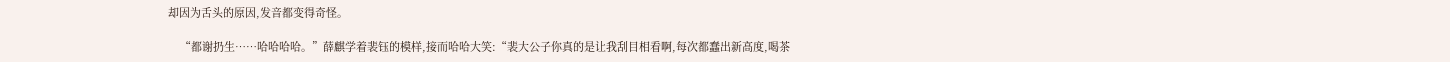却因为舌头的原因,发音都变得奇怪。

    “都谢扔生……哈哈哈哈。”薛麒学着裴钰的模样,接而哈哈大笑:“裴大公子你真的是让我刮目相看啊,每次都蠢出新高度,喝茶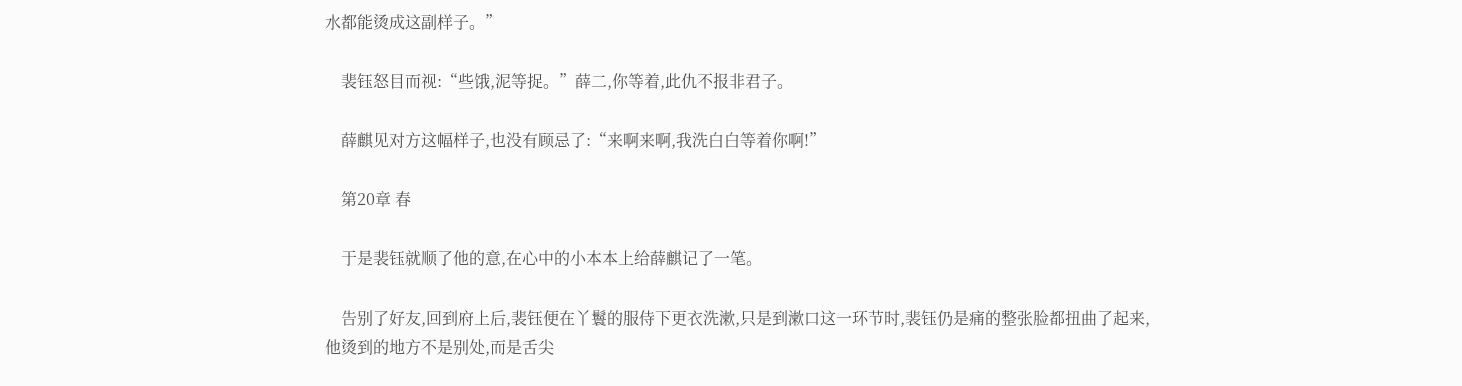水都能烫成这副样子。”

    裴钰怒目而视:“些饿,泥等捉。”薛二,你等着,此仇不报非君子。

    薛麒见对方这幅样子,也没有顾忌了:“来啊来啊,我洗白白等着你啊!”

    第20章 春

    于是裴钰就顺了他的意,在心中的小本本上给薛麒记了一笔。

    告别了好友,回到府上后,裴钰便在丫鬟的服侍下更衣洗漱,只是到漱口这一环节时,裴钰仍是痛的整张脸都扭曲了起来,他烫到的地方不是别处,而是舌尖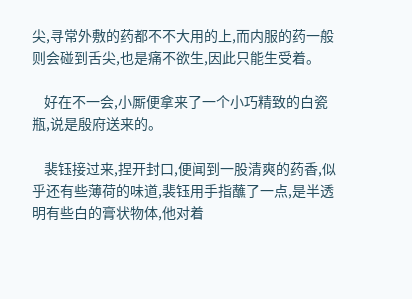尖,寻常外敷的药都不不大用的上,而内服的药一般则会碰到舌尖,也是痛不欲生,因此只能生受着。

    好在不一会,小厮便拿来了一个小巧精致的白瓷瓶,说是殷府送来的。

    裴钰接过来,捏开封口,便闻到一股清爽的药香,似乎还有些薄荷的味道,裴钰用手指蘸了一点,是半透明有些白的膏状物体,他对着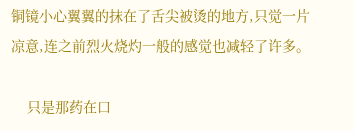铜镜小心翼翼的抹在了舌尖被烫的地方,只觉一片凉意,连之前烈火烧灼一般的感觉也减轻了许多。

    只是那药在口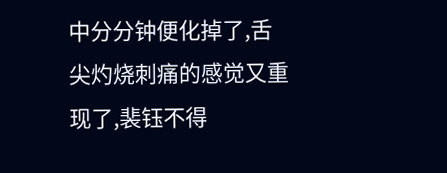中分分钟便化掉了,舌尖灼烧刺痛的感觉又重现了,裴钰不得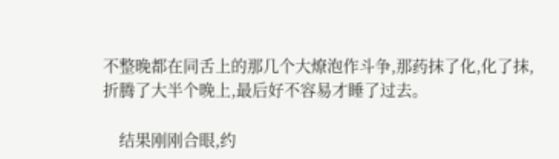不整晚都在同舌上的那几个大燎泡作斗争,那药抹了化,化了抹,折腾了大半个晚上,最后好不容易才睡了过去。

    结果刚刚合眼,约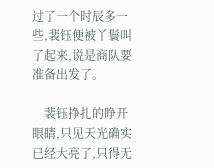过了一个时辰多一些,裴钰便被丫鬟叫了起来,说是商队要准备出发了。

    裴钰挣扎的睁开眼睛,只见天光确实已经大亮了,只得无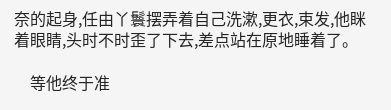奈的起身,任由丫鬟摆弄着自己洗漱,更衣,束发,他眯着眼睛,头时不时歪了下去,差点站在原地睡着了。

    等他终于准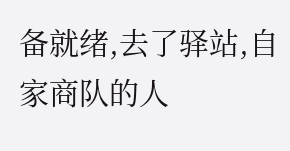备就绪,去了驿站,自家商队的人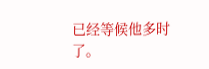已经等候他多时了。